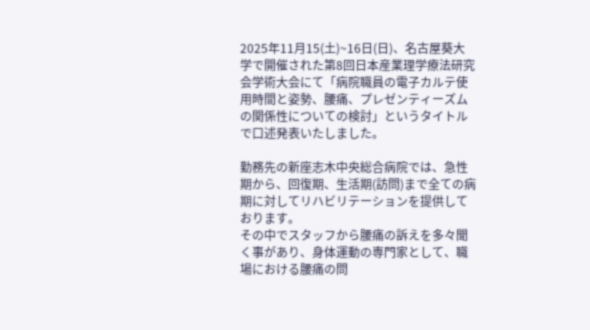2025年11月15(土)~16日(日)、名古屋葵大学で開催された第8回日本産業理学療法研究会学術大会にて「病院職員の電子カルテ使用時間と姿勢、腰痛、プレゼンティーズムの関係性についての検討」というタイトルで口述発表いたしました。

勤務先の新座志木中央総合病院では、急性期から、回復期、生活期(訪問)まで全ての病期に対してリハビリテーションを提供しております。
その中でスタッフから腰痛の訴えを多々聞く事があり、身体運動の専門家として、職場における腰痛の問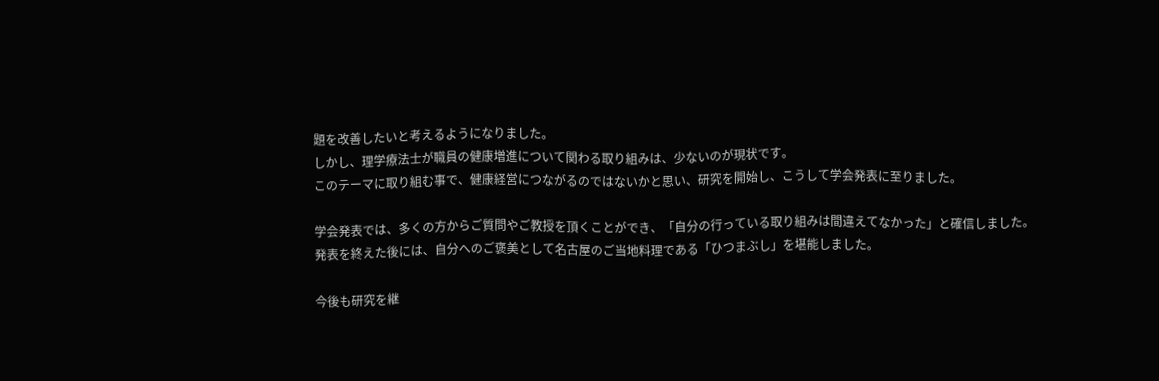題を改善したいと考えるようになりました。
しかし、理学療法士が職員の健康増進について関わる取り組みは、少ないのが現状です。
このテーマに取り組む事で、健康経営につながるのではないかと思い、研究を開始し、こうして学会発表に至りました。

学会発表では、多くの方からご質問やご教授を頂くことができ、「自分の行っている取り組みは間違えてなかった」と確信しました。
発表を終えた後には、自分へのご褒美として名古屋のご当地料理である「ひつまぶし」を堪能しました。

今後も研究を継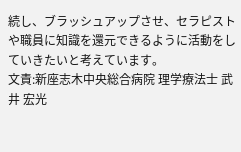続し、ブラッシュアップさせ、セラピストや職員に知識を還元できるように活動をしていきたいと考えています。
文責:新座志木中央総合病院 理学療法士 武井 宏光